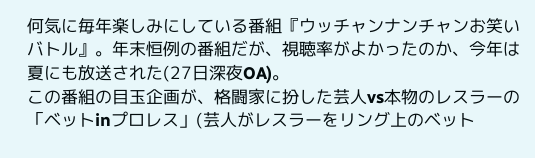何気に毎年楽しみにしている番組『ウッチャンナンチャンお笑いバトル』。年末恒例の番組だが、視聴率がよかったのか、今年は夏にも放送された(27日深夜OA)。
この番組の目玉企画が、格闘家に扮した芸人vs本物のレスラーの「ベットinプロレス」(芸人がレスラーをリング上のベット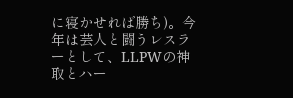に寝かせれば勝ち)。今年は芸人と闘うレスラーとして、LLPWの神取とハー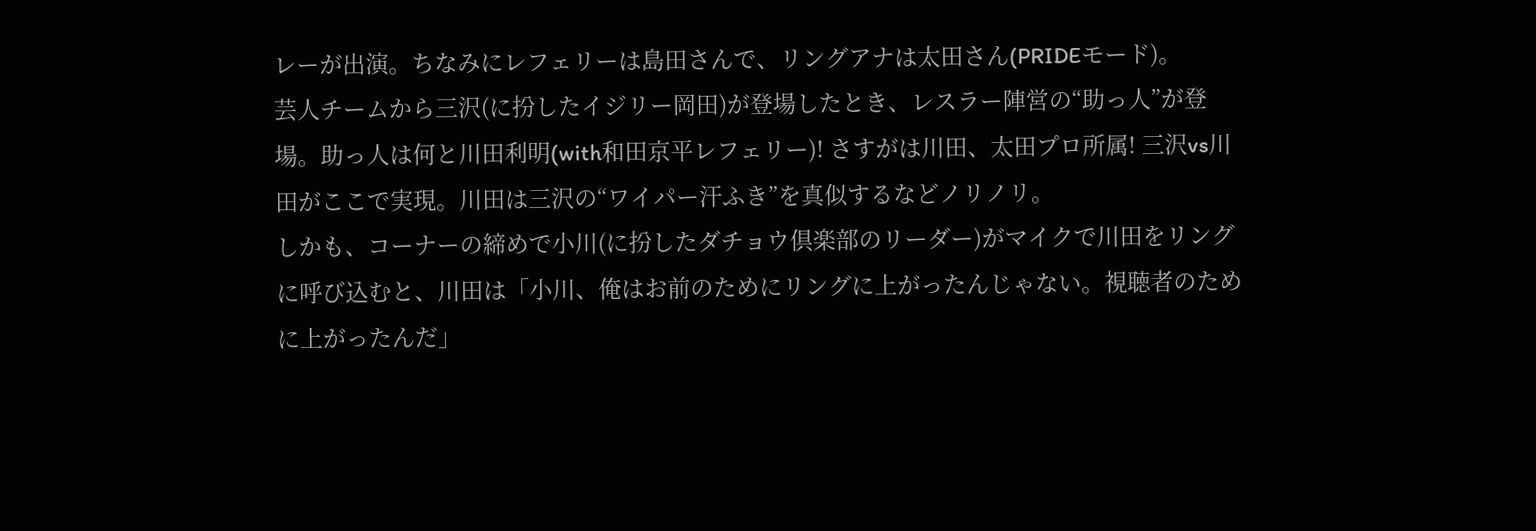レーが出演。ちなみにレフェリーは島田さんで、リングアナは太田さん(PRIDEモード)。
芸人チームから三沢(に扮したイジリー岡田)が登場したとき、レスラー陣営の“助っ人”が登場。助っ人は何と川田利明(with和田京平レフェリー)! さすがは川田、太田プロ所属! 三沢vs川田がここで実現。川田は三沢の“ワイパー汗ふき”を真似するなどノリノリ。
しかも、コーナーの締めで小川(に扮したダチョウ倶楽部のリーダー)がマイクで川田をリングに呼び込むと、川田は「小川、俺はお前のためにリングに上がったんじゃない。視聴者のために上がったんだ」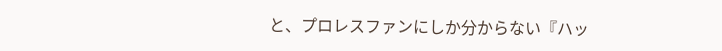と、プロレスファンにしか分からない『ハッ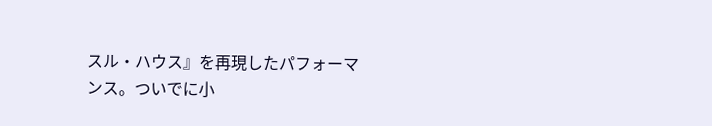スル・ハウス』を再現したパフォーマンス。ついでに小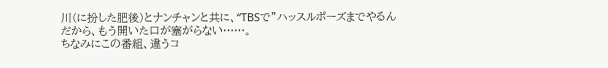川(に扮した肥後)とナンチャンと共に、“TBSで”ハッスルポーズまでやるんだから、もう開いた口が塞がらない……。
ちなみにこの番組、違うコ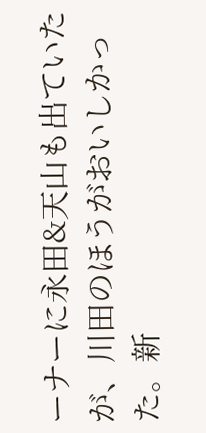ーナーに永田&天山も出ていたが、川田のほうがおいしかった。新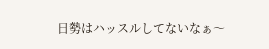日勢はハッスルしてないなぁ〜